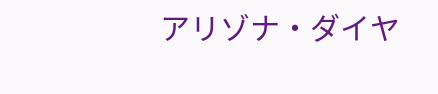アリゾナ・ダイヤ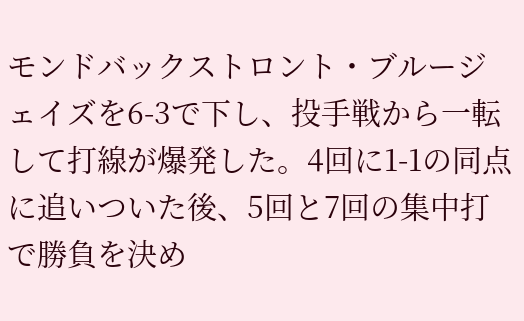モンドバックストロント・ブルージェイズを6-3で下し、投手戦から一転して打線が爆発した。4回に1-1の同点に追いついた後、5回と7回の集中打で勝負を決め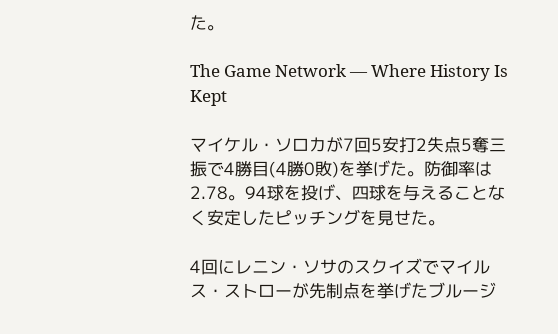た。

The Game Network — Where History Is Kept

マイケル・ソロカが7回5安打2失点5奪三振で4勝目(4勝0敗)を挙げた。防御率は2.78。94球を投げ、四球を与えることなく安定したピッチングを見せた。

4回にレニン・ソサのスクイズでマイルス・ストローが先制点を挙げたブルージ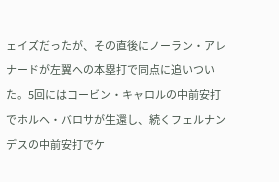ェイズだったが、その直後にノーラン・アレナードが左翼への本塁打で同点に追いついた。5回にはコービン・キャロルの中前安打でホルヘ・バロサが生還し、続くフェルナンデスの中前安打でケ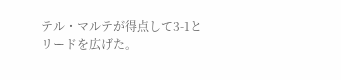テル・マルテが得点して3-1とリードを広げた。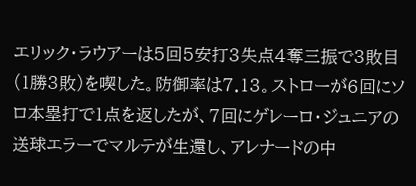エリック・ラウアーは5回5安打3失点4奪三振で3敗目(1勝3敗)を喫した。防御率は7.13。ストローが6回にソロ本塁打で1点を返したが、7回にゲレーロ・ジュニアの送球エラーでマルテが生還し、アレナードの中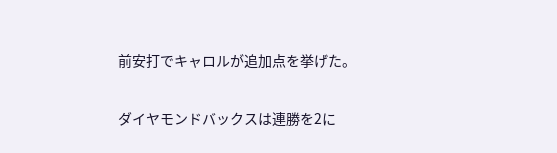前安打でキャロルが追加点を挙げた。

ダイヤモンドバックスは連勝を2に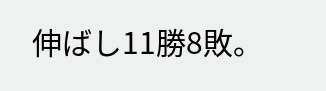伸ばし11勝8敗。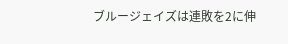ブルージェイズは連敗を2に伸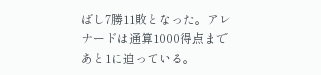ばし7勝11敗となった。アレナードは通算1000得点まであと1に迫っている。